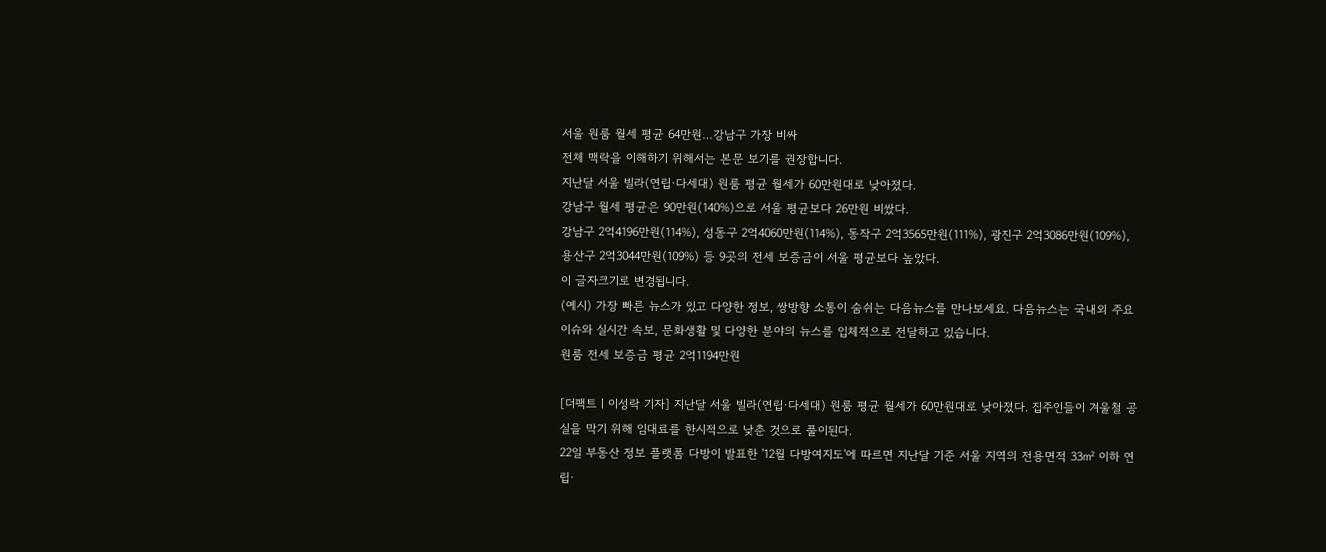서울 원룸 월세 평균 64만원…강남구 가장 비싸
전체 맥락을 이해하기 위해서는 본문 보기를 권장합니다.
지난달 서울 빌라(연립·다세대) 원룸 평균 월세가 60만원대로 낮아졌다.
강남구 월세 평균은 90만원(140%)으로 서울 평균보다 26만원 비쌌다.
강남구 2억4196만원(114%), 성동구 2억4060만원(114%), 동작구 2억3565만원(111%), 광진구 2억3086만원(109%), 용산구 2억3044만원(109%) 등 9곳의 전세 보증금이 서울 평균보다 높았다.
이 글자크기로 변경됩니다.
(예시) 가장 빠른 뉴스가 있고 다양한 정보, 쌍방향 소통이 숨쉬는 다음뉴스를 만나보세요. 다음뉴스는 국내외 주요이슈와 실시간 속보, 문화생활 및 다양한 분야의 뉴스를 입체적으로 전달하고 있습니다.
원룸 전세 보증금 평균 2억1194만원

[더팩트ㅣ이성락 기자] 지난달 서울 빌라(연립·다세대) 원룸 평균 월세가 60만원대로 낮아졌다. 집주인들이 겨울철 공실을 막기 위해 임대료를 한시적으로 낮춘 것으로 풀이된다.
22일 부동산 정보 플랫폼 다방이 발표한 '12월 다방여지도'에 따르면 지난달 기준 서울 지역의 전용면적 33㎡ 이하 연립·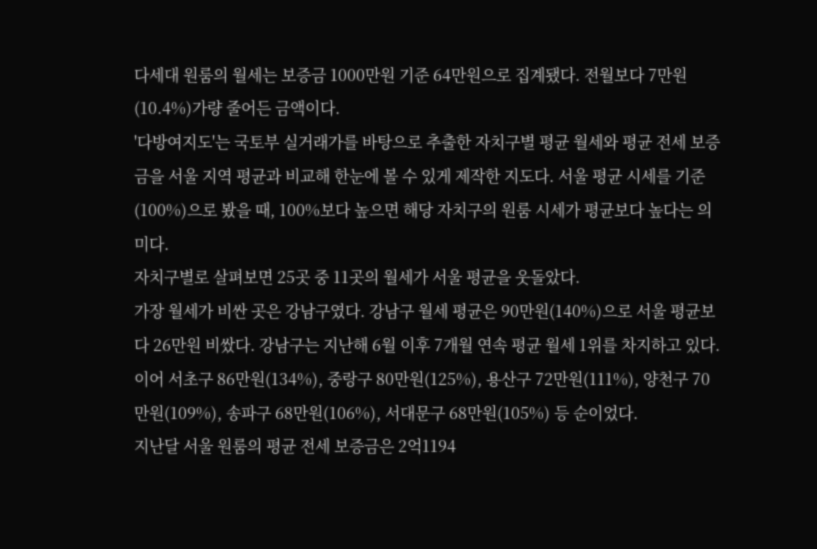다세대 원룸의 월세는 보증금 1000만원 기준 64만원으로 집계됐다. 전월보다 7만원(10.4%)가량 줄어든 금액이다.
'다방여지도'는 국토부 실거래가를 바탕으로 추출한 자치구별 평균 월세와 평균 전세 보증금을 서울 지역 평균과 비교해 한눈에 볼 수 있게 제작한 지도다. 서울 평균 시세를 기준(100%)으로 봤을 때, 100%보다 높으면 해당 자치구의 원룸 시세가 평균보다 높다는 의미다.
자치구별로 살펴보면 25곳 중 11곳의 월세가 서울 평균을 웃돌았다.
가장 월세가 비싼 곳은 강남구였다. 강남구 월세 평균은 90만원(140%)으로 서울 평균보다 26만원 비쌌다. 강남구는 지난해 6월 이후 7개월 연속 평균 월세 1위를 차지하고 있다.
이어 서초구 86만원(134%), 중랑구 80만원(125%), 용산구 72만원(111%), 양천구 70만원(109%), 송파구 68만원(106%), 서대문구 68만원(105%) 등 순이었다.
지난달 서울 원룸의 평균 전세 보증금은 2억1194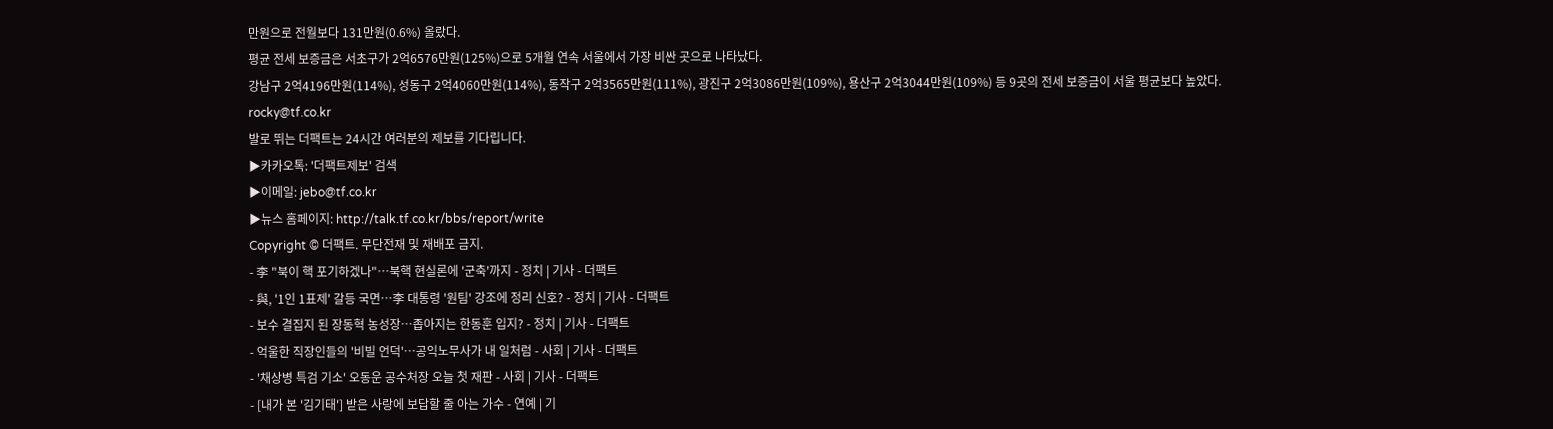만원으로 전월보다 131만원(0.6%) 올랐다.
평균 전세 보증금은 서초구가 2억6576만원(125%)으로 5개월 연속 서울에서 가장 비싼 곳으로 나타났다.
강남구 2억4196만원(114%), 성동구 2억4060만원(114%), 동작구 2억3565만원(111%), 광진구 2억3086만원(109%), 용산구 2억3044만원(109%) 등 9곳의 전세 보증금이 서울 평균보다 높았다.
rocky@tf.co.kr
발로 뛰는 더팩트는 24시간 여러분의 제보를 기다립니다.
▶카카오톡: '더팩트제보' 검색
▶이메일: jebo@tf.co.kr
▶뉴스 홈페이지: http://talk.tf.co.kr/bbs/report/write
Copyright © 더팩트. 무단전재 및 재배포 금지.
- 李 "북이 핵 포기하겠나"…북핵 현실론에 '군축'까지 - 정치 | 기사 - 더팩트
- 與, '1인 1표제' 갈등 국면…李 대통령 '원팀' 강조에 정리 신호? - 정치 | 기사 - 더팩트
- 보수 결집지 된 장동혁 농성장…좁아지는 한동훈 입지? - 정치 | 기사 - 더팩트
- 억울한 직장인들의 '비빌 언덕'…공익노무사가 내 일처럼 - 사회 | 기사 - 더팩트
- '채상병 특검 기소' 오동운 공수처장 오늘 첫 재판 - 사회 | 기사 - 더팩트
- [내가 본 '김기태'] 받은 사랑에 보답할 줄 아는 가수 - 연예 | 기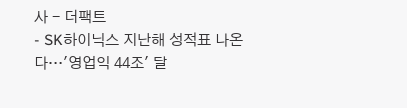사 - 더팩트
- SK하이닉스 지난해 성적표 나온다…'영업익 44조' 달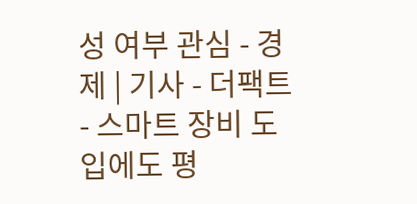성 여부 관심 - 경제 | 기사 - 더팩트
- 스마트 장비 도입에도 평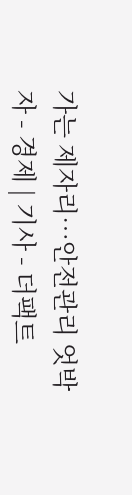가는 제자리…안전관리 엇박자 - 경제 | 기사 - 더팩트